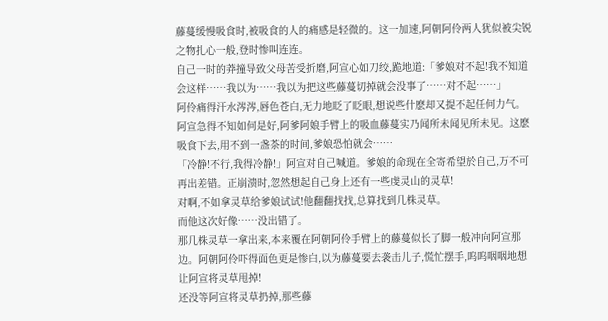藤蔓缓慢吸食时,被吸食的人的痛感是轻微的。这一加速,阿朝阿伶两人犹似被尖锐之物扎心一般,登时惨叫连连。
自己一时的莽撞导致父母苦受折磨,阿宣心如刀绞,跪地道:「爹娘对不起!我不知道会这样……我以为……我以为把这些藤蔓切掉就会没事了……对不起……」
阿伶痛得汗水涔涔,唇色苍白,无力地眨了眨眼,想说些什麽却又提不起任何力气。
阿宣急得不知如何是好,阿爹阿娘手臂上的吸血藤蔓实乃闻所未闻见所未见。这麽吸食下去,用不到一盏茶的时间,爹娘恐怕就会……
「冷静!不行,我得冷静!」阿宣对自己喊道。爹娘的命现在全寄希望於自己,万不可再出差错。正崩溃时,忽然想起自己身上还有一些虔灵山的灵草!
对啊,不如拿灵草给爹娘试试!他翻翻找找,总算找到几株灵草。
而他这次好像……没出错了。
那几株灵草一拿出来,本来覆在阿朝阿伶手臂上的藤蔓似长了脚一般冲向阿宣那边。阿朝阿伶吓得面色更是惨白,以为藤蔓要去袭击儿子,慌忙摆手,呜呜咽咽地想让阿宣将灵草甩掉!
还没等阿宣将灵草扔掉,那些藤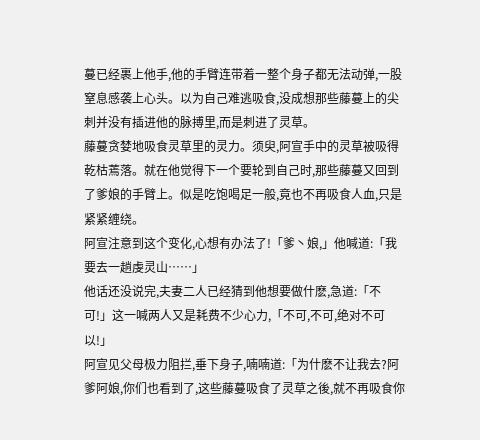蔓已经裹上他手,他的手臂连带着一整个身子都无法动弹,一股窒息感袭上心头。以为自己难逃吸食,没成想那些藤蔓上的尖刺并没有插进他的脉搏里,而是刺进了灵草。
藤蔓贪婪地吸食灵草里的灵力。须臾,阿宣手中的灵草被吸得乾枯蔫落。就在他觉得下一个要轮到自己时,那些藤蔓又回到了爹娘的手臂上。似是吃饱喝足一般,竟也不再吸食人血,只是紧紧缠绕。
阿宣注意到这个变化,心想有办法了!「爹丶娘,」他喊道:「我要去一趟虔灵山……」
他话还没说完,夫妻二人已经猜到他想要做什麽,急道:「不可!」这一喊两人又是耗费不少心力,「不可,不可,绝对不可以!」
阿宣见父母极力阻拦,垂下身子,喃喃道:「为什麽不让我去?阿爹阿娘,你们也看到了,这些藤蔓吸食了灵草之後,就不再吸食你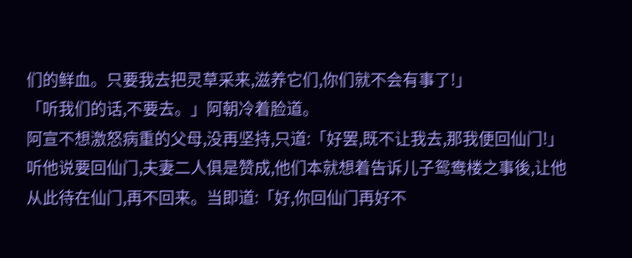们的鲜血。只要我去把灵草采来,滋养它们,你们就不会有事了!」
「听我们的话,不要去。」阿朝冷着脸道。
阿宣不想激怒病重的父母,没再坚持,只道:「好罢,既不让我去,那我便回仙门!」
听他说要回仙门,夫妻二人俱是赞成,他们本就想着告诉儿子鸳鸯楼之事後,让他从此待在仙门,再不回来。当即道:「好,你回仙门再好不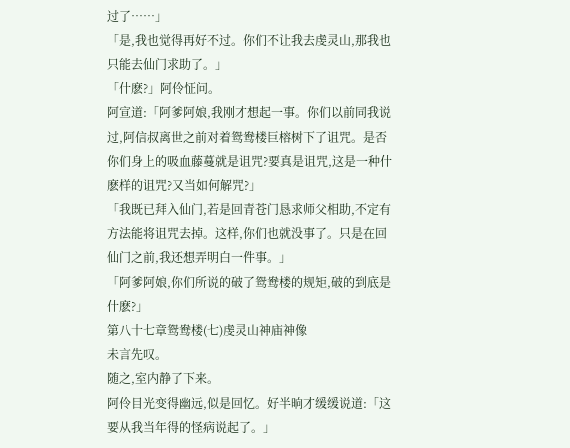过了……」
「是,我也觉得再好不过。你们不让我去虔灵山,那我也只能去仙门求助了。」
「什麽?」阿伶怔问。
阿宣道:「阿爹阿娘,我刚才想起一事。你们以前同我说过,阿信叔离世之前对着鸳鸯楼巨榕树下了诅咒。是否你们身上的吸血藤蔓就是诅咒?要真是诅咒,这是一种什麽样的诅咒?又当如何解咒?」
「我既已拜入仙门,若是回青苍门恳求师父相助,不定有方法能将诅咒去掉。这样,你们也就没事了。只是在回仙门之前,我还想弄明白一件事。」
「阿爹阿娘,你们所说的破了鸳鸯楼的规矩,破的到底是什麽?」
第八十七章鸳鸯楼(七)虔灵山神庙神像
未言先叹。
随之,室内静了下来。
阿伶目光变得幽远,似是回忆。好半晌才缓缓说道:「这要从我当年得的怪病说起了。」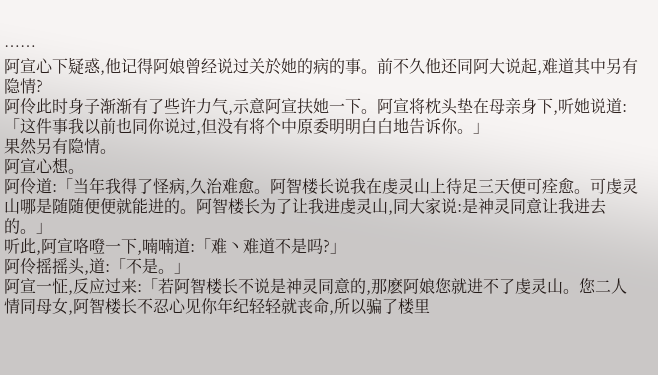……
阿宣心下疑惑,他记得阿娘曾经说过关於她的病的事。前不久他还同阿大说起,难道其中另有隐情?
阿伶此时身子渐渐有了些许力气,示意阿宣扶她一下。阿宣将枕头垫在母亲身下,听她说道:「这件事我以前也同你说过,但没有将个中原委明明白白地告诉你。」
果然另有隐情。
阿宣心想。
阿伶道:「当年我得了怪病,久治难愈。阿智楼长说我在虔灵山上待足三天便可痊愈。可虔灵山哪是随随便便就能进的。阿智楼长为了让我进虔灵山,同大家说:是神灵同意让我进去的。」
听此,阿宣咯噔一下,喃喃道:「难丶难道不是吗?」
阿伶摇摇头,道:「不是。」
阿宣一怔,反应过来:「若阿智楼长不说是神灵同意的,那麽阿娘您就进不了虔灵山。您二人情同母女,阿智楼长不忍心见你年纪轻轻就丧命,所以骗了楼里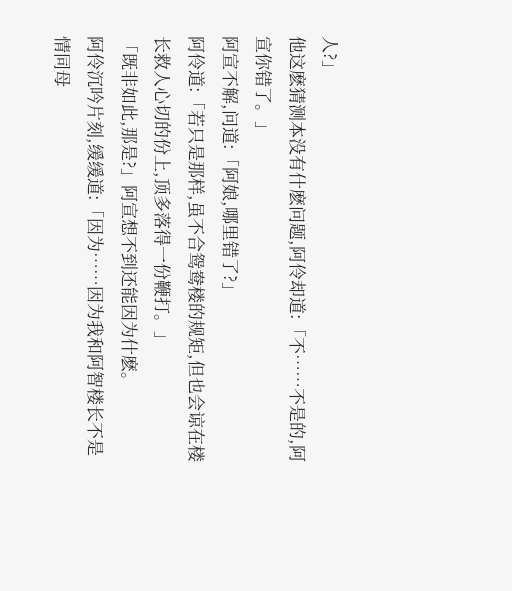人?」
他这麽猜测本没有什麽问题,阿伶却道:「不……不是的,阿宣你错了。」
阿宣不解,问道:「阿娘,哪里错了?」
阿伶道:「若只是那样,虽不合鸳鸯楼的规矩,但也会谅在楼长救人心切的份上,顶多落得一份鞭打。」
「既非如此,那是?」阿宣想不到还能因为什麽。
阿伶沉吟片刻,缓缓道:「因为……因为我和阿智楼长不是情同母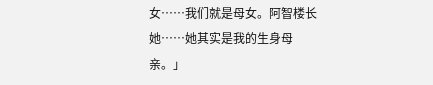女……我们就是母女。阿智楼长她……她其实是我的生身母亲。」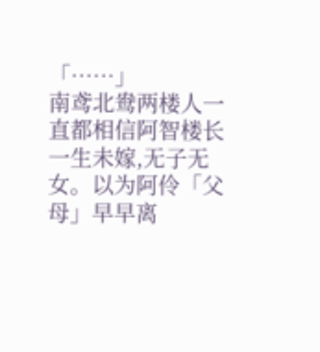「……」
南鸢北鸯两楼人一直都相信阿智楼长一生未嫁,无子无女。以为阿伶「父母」早早离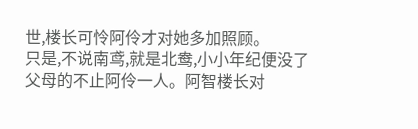世,楼长可怜阿伶才对她多加照顾。
只是,不说南鸢,就是北鸯,小小年纪便没了父母的不止阿伶一人。阿智楼长对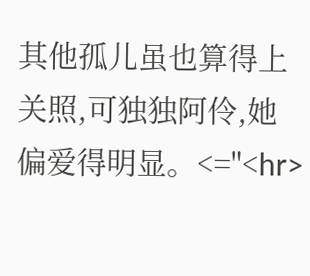其他孤儿虽也算得上关照,可独独阿伶,她偏爱得明显。<="<hr>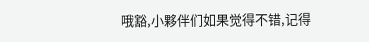哦豁,小夥伴们如果觉得不错,记得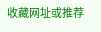收藏网址或推荐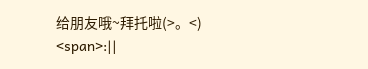给朋友哦~拜托啦(>。<)
<span>:||